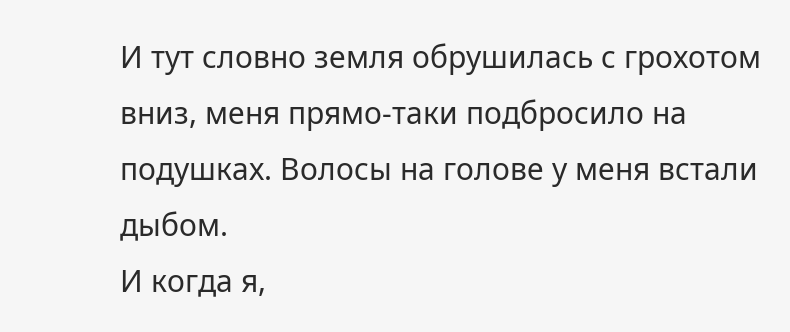И тут словно земля обрушилась с грохотом вниз, меня прямо-таки подбросило на подушках. Волосы на голове у меня встали дыбом.
И когда я,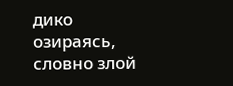дико озираясь, словно злой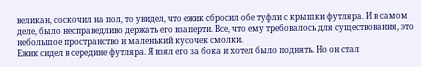великан, соскочил на пол, то увидел, что ежик сбросил обе туфли с крышки футляра. И в самом деле, было несправедливо держать его взаперти. Все, что ему требовалось для существования, это небольшое пространство и маленький кусочек смолки.
Ежик сидел в середине футляра. Я взял его за бока и хотел было поднять. Но он стал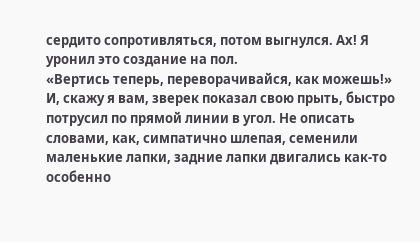сердито сопротивляться, потом выгнулся. Ах! Я уронил это создание на пол.
«Вертись теперь, переворачивайся, как можешь!»
И, скажу я вам, зверек показал свою прыть, быстро потрусил по прямой линии в угол. Не описать словами, как, симпатично шлепая, семенили маленькие лапки, задние лапки двигались как-то особенно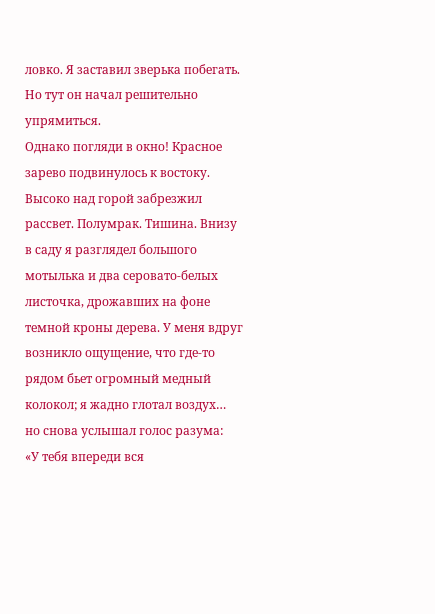ловко. Я заставил зверька побегать. Но тут он начал решительно упрямиться.
Однако погляди в окно! Красное зарево подвинулось к востоку. Высоко над горой забрезжил рассвет. Полумрак. Тишина. Внизу в саду я разглядел большого мотылька и два серовато-белых листочка, дрожавших на фоне темной кроны дерева. У меня вдруг возникло ощущение, что где-то рядом бьет огромный медный колокол; я жадно глотал воздух… но снова услышал голос разума:
«У тебя впереди вся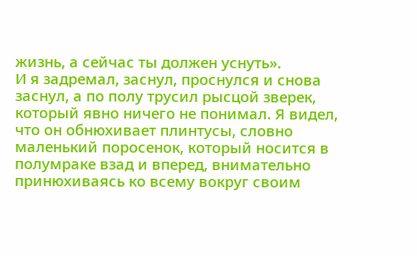жизнь, а сейчас ты должен уснуть».
И я задремал, заснул, проснулся и снова заснул, а по полу трусил рысцой зверек, который явно ничего не понимал. Я видел, что он обнюхивает плинтусы, словно маленький поросенок, который носится в полумраке взад и вперед, внимательно принюхиваясь ко всему вокруг своим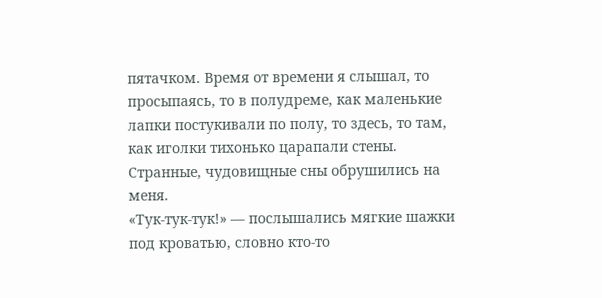пятачком. Время от времени я слышал, то просыпаясь, то в полудреме, как маленькие лапки постукивали по полу, то здесь, то там, как иголки тихонько царапали стены.
Странные, чудовищные сны обрушились на меня.
«Тук-тук-тук!» — послышались мягкие шажки под кроватью, словно кто-то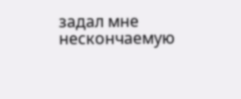задал мне нескончаемую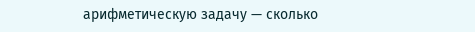арифметическую задачу — сколько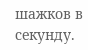шажков в секунду.